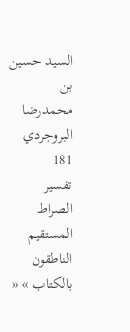السيد حسين بن محمدرضا البروجردي
181
تفسير الصراط المستقيم
الناطقون بالكتاب » «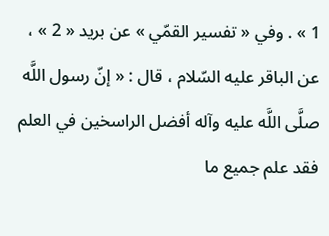1 » . وفي « تفسير القمّي » عن بريد « 2 » ، عن الباقر عليه السّلام ، قال : « إنّ رسول اللَّه صلَّى اللَّه عليه وآله أفضل الراسخين في العلم فقد علم جميع ما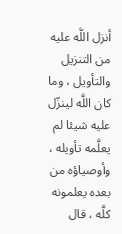أنزل اللَّه عليه من التنزيل والتأويل ، وما كان اللَّه لينزّل عليه شيئا لم يعلَّمه تأويله ، وأوصياؤه من بعده يعلمونه كلَّه ، قال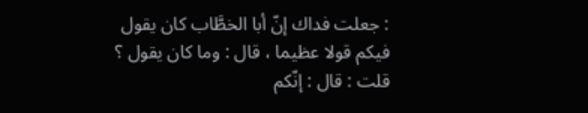: جعلت فداك إنّ أبا الخطَّاب كان يقول فيكم قولا عظيما ، قال : وما كان يقول ؟ قلت : قال : إنّكم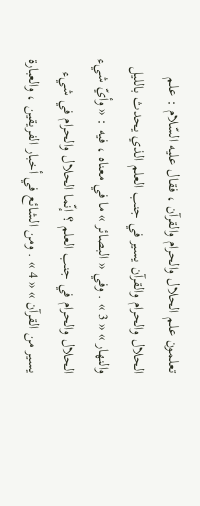تعلمون علم الحلال والحرام والقرآن ، فقال عليه السّلام : علم الحلال والحرام والقرآن يسير في جنب العلم الذي يحدث بالليل والنهار » « 3 » . وفي « البصائر » ما في معناه ، فيه : « وأيّ شيء الحلال والحرام في جنب العلم ؟ إنّما الحلال والحرام في شيء يسير من القرآن » « 4 » . ومن الشائع في أخبار الفريقين ، والعبارة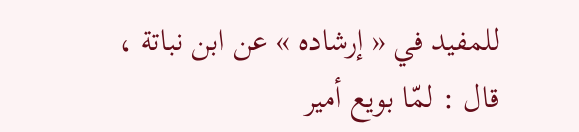للمفيد في « إرشاده » عن ابن نباتة ، قال : لمّا بويع أمير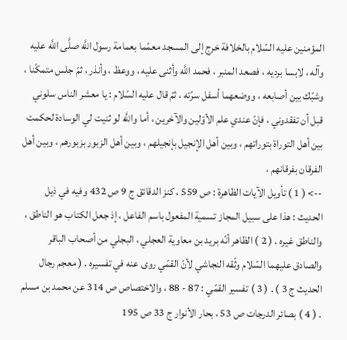المؤمنين عليه السّلام بالخلافة خرج إلى المسجد معمّما بعمامة رسول اللَّه صلَّى اللَّه عليه وآله ، لابسا برديه ، فصعد المنبر ، فحمد اللَّه وأثنى عليه ، ووعظ ، وأنذر ، ثمّ جلس متمكّنا ، وشبّك بين أصابعه ، ووضعهما أسفل سرّته ، ثمّ قال عليه السّلام : يا معشر الناس سلوني قبل أن تفقدوني ، فإنّ عندي علم الأوّلين والآخرين ، أما واللَّه لو ثنيت لي الوسادة لحكمت بين أهل التوراة بتوراتهم ، وبين أهل الإنجيل بإنجيلهم ، وبين أهل الزبور بزبورهم ، وبين أهل الفرقان بفرقانهم ،
--> ( 1 ) تأويل الآيات الظاهرة : ص 559 ، كنز الدقائق ج 9 ص 432 وفيه في ذيل الحديث : هذا على سبيل المجاز تسمية المفعول باسم الفاعل ، إذ جعل الكتاب هو الناطق ، والناطق غيره . ( 2 ) الظاهر أنّه بريد بن معاوية العجلي ، البجلي من أصحاب الباقر والصادق عليهما السّلام وثّقه النجاشي لأنّ القمّي روى عنه في تفسيره . ( معجم رجال الحديث ج 3 ) . ( 3 ) تفسير القمّي : 87 - 88 ، والاختصاص ص 314 عن محمد بن مسلم . ( 4 ) بصائر الدرجات ص 53 ، بحار الأنوار ج 33 ص 195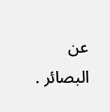عن البصائر .